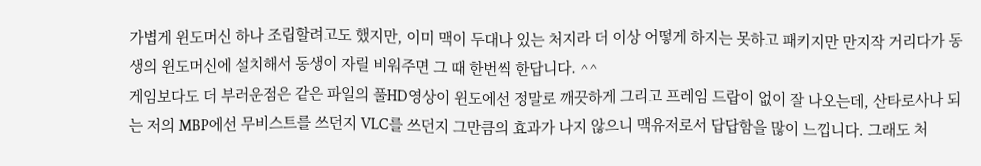가볍게 윈도머신 하나 조립할려고도 했지만, 이미 맥이 두대나 있는 처지라 더 이상 어떻게 하지는 못하고 패키지만 만지작 거리다가 동생의 윈도머신에 설치해서 동생이 자릴 비워주면 그 때 한번씩 한답니다. ^^
게임보다도 더 부러운점은 같은 파일의 풀HD영상이 윈도에선 정말로 깨끗하게 그리고 프레임 드랍이 없이 잘 나오는데, 산타로사나 되는 저의 MBP에선 무비스트를 쓰던지 VLC를 쓰던지 그만큼의 효과가 나지 않으니 맥유저로서 답답함을 많이 느낍니다. 그래도 처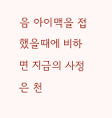음 아이맥을 접했을때에 비하면 지금의 사정은 천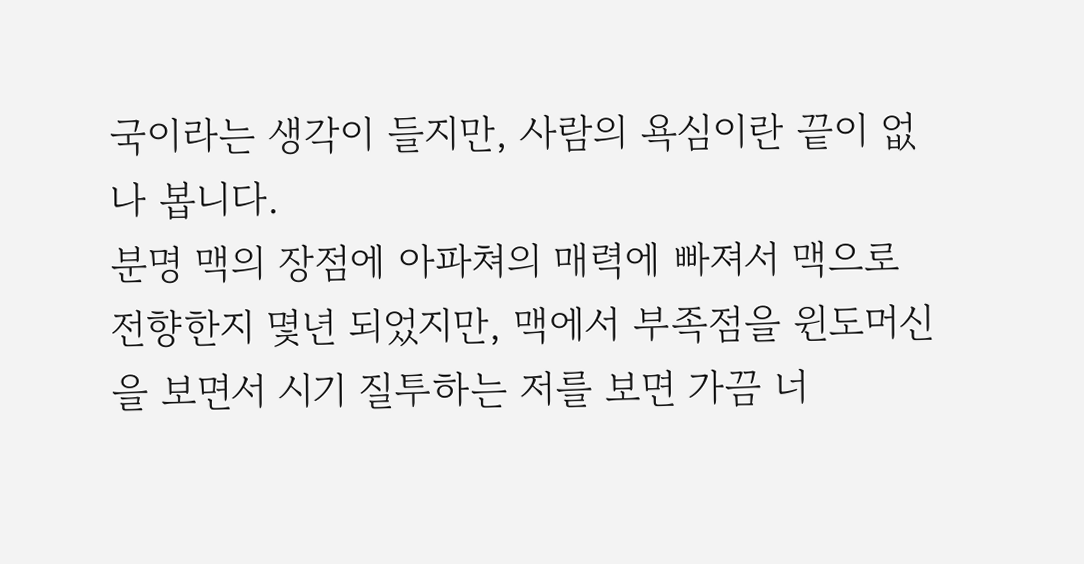국이라는 생각이 들지만, 사람의 욕심이란 끝이 없나 봅니다.
분명 맥의 장점에 아파쳐의 매력에 빠져서 맥으로 전향한지 몇년 되었지만, 맥에서 부족점을 윈도머신을 보면서 시기 질투하는 저를 보면 가끔 너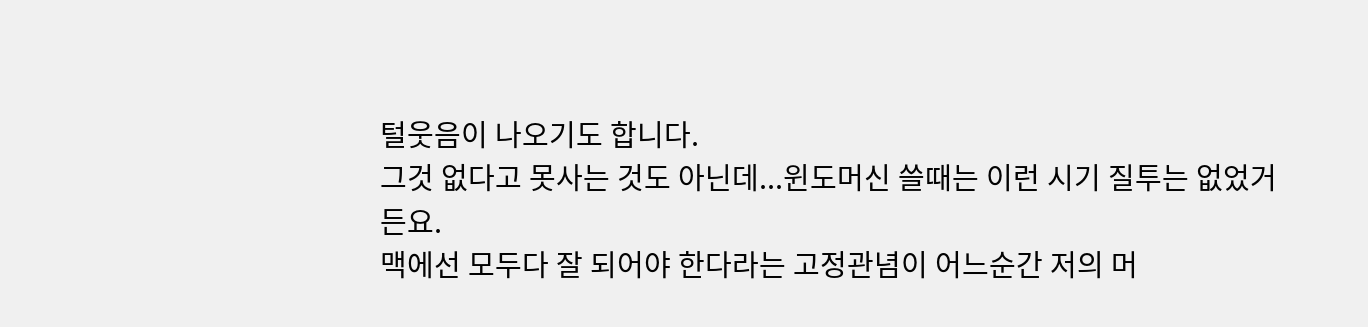털웃음이 나오기도 합니다.
그것 없다고 못사는 것도 아닌데...윈도머신 쓸때는 이런 시기 질투는 없었거든요.
맥에선 모두다 잘 되어야 한다라는 고정관념이 어느순간 저의 머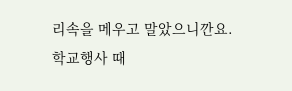리속을 메우고 말았으니깐요.
학교행사 때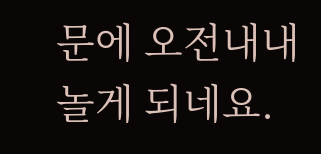문에 오전내내 놀게 되네요.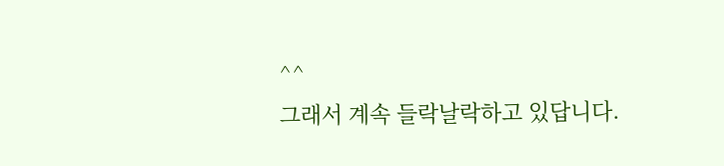^^
그래서 계속 들락날락하고 있답니다.